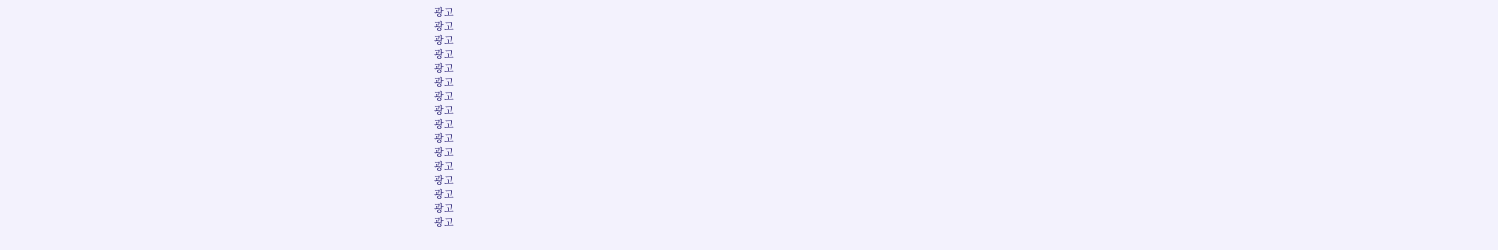광고
광고
광고
광고
광고
광고
광고
광고
광고
광고
광고
광고
광고
광고
광고
광고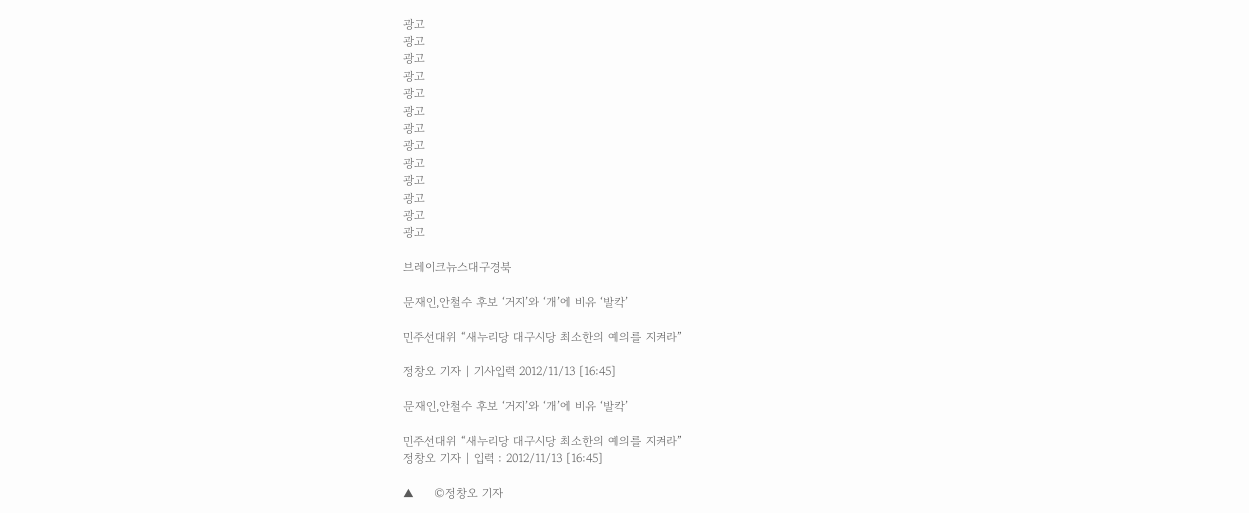광고
광고
광고
광고
광고
광고
광고
광고
광고
광고
광고
광고
광고

브레이크뉴스대구경북

문재인,안철수 후보 ‘거지’와 ‘개’에 비유 ‘발칵’

민주선대위 “새누리당 대구시당 최소한의 예의를 지켜라”

정창오 기자 | 기사입력 2012/11/13 [16:45]

문재인,안철수 후보 ‘거지’와 ‘개’에 비유 ‘발칵’

민주선대위 “새누리당 대구시당 최소한의 예의를 지켜라”
정창오 기자 | 입력 : 2012/11/13 [16:45]

▲     ©정창오 기자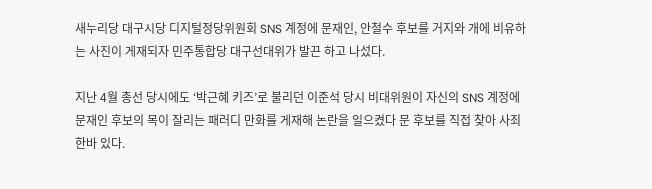새누리당 대구시당 디지털정당위원회 SNS 계정에 문재인, 안철수 후보를 거지와 개에 비유하는 사진이 게재되자 민주통합당 대구선대위가 발끈 하고 나섰다.

지난 4월 총선 당시에도 ‘박근혜 키즈’로 불리던 이준석 당시 비대위원이 자신의 SNS 계정에 문재인 후보의 목이 잘리는 패러디 만화를 게재해 논란을 일으켰다 문 후보를 직접 찾아 사죄한바 있다.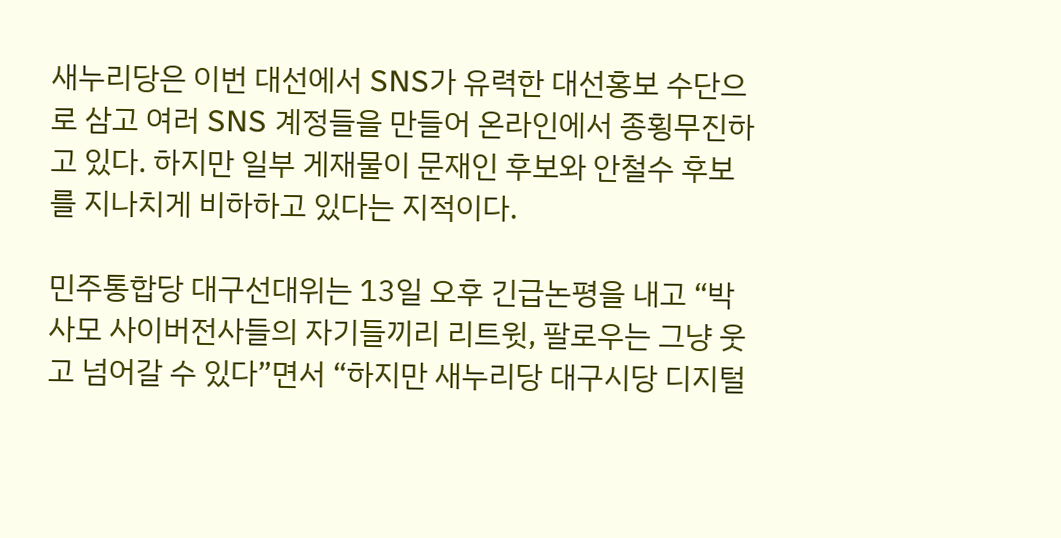새누리당은 이번 대선에서 SNS가 유력한 대선홍보 수단으로 삼고 여러 SNS 계정들을 만들어 온라인에서 종횡무진하고 있다. 하지만 일부 게재물이 문재인 후보와 안철수 후보를 지나치게 비하하고 있다는 지적이다.

민주통합당 대구선대위는 13일 오후 긴급논평을 내고 “박사모 사이버전사들의 자기들끼리 리트윗, 팔로우는 그냥 웃고 넘어갈 수 있다”면서 “하지만 새누리당 대구시당 디지털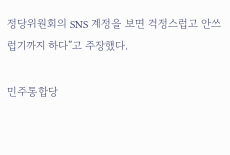정당위원회의 SNS 계정을 보면 걱정스럽고 안쓰럽기까지 하다”고 주장했다.

민주통합당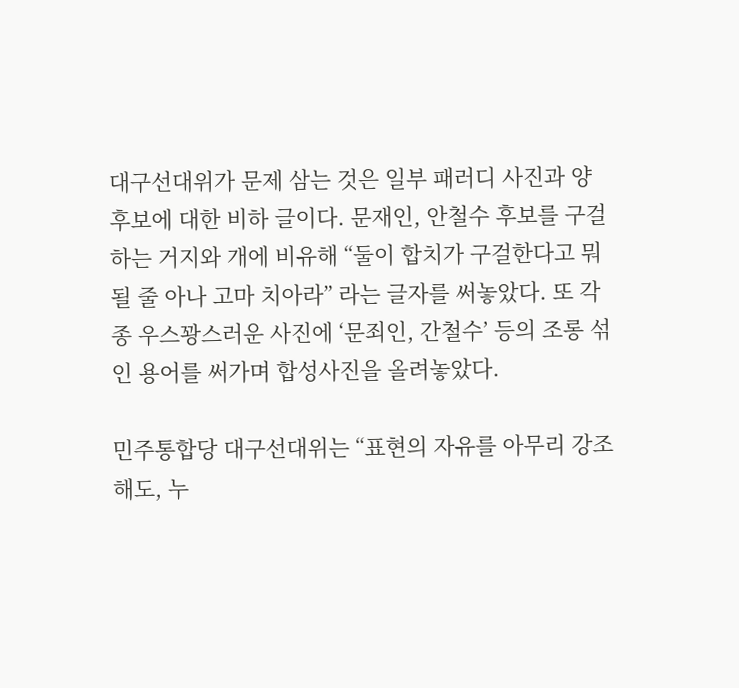대구선대위가 문제 삼는 것은 일부 패러디 사진과 양 후보에 대한 비하 글이다. 문재인, 안철수 후보를 구걸하는 거지와 개에 비유해 “둘이 합치가 구걸한다고 뭐 될 줄 아나 고마 치아라” 라는 글자를 써놓았다. 또 각종 우스꽝스러운 사진에 ‘문죄인, 간철수’ 등의 조롱 섞인 용어를 써가며 합성사진을 올려놓았다.

민주통합당 대구선대위는 “표현의 자유를 아무리 강조해도, 누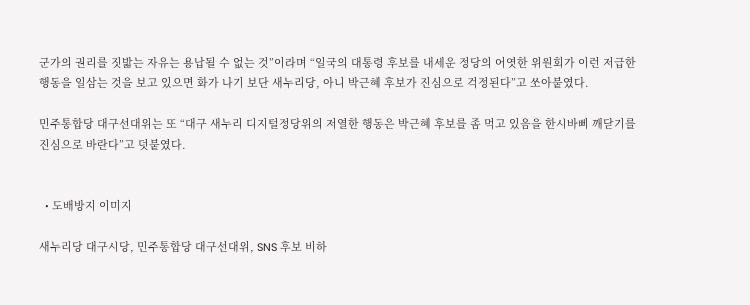군가의 권리를 짓밟는 자유는 용납될 수 없는 것”이라며 “일국의 대통령 후보를 내세운 정당의 어엿한 위원회가 이런 저급한 행동을 일삼는 것을 보고 있으면 화가 나기 보단 새누리당, 아니 박근혜 후보가 진심으로 걱정된다”고 쏘아붙였다.

민주통합당 대구선대위는 또 “대구 새누리 디지털정당위의 저열한 행동은 박근혜 후보를 좀 먹고 있음을 한시바삐 깨닫기를 진심으로 바란다”고 덧붙였다.


  • 도배방지 이미지

새누리당 대구시당, 민주통합당 대구선대위, SNS 후보 비하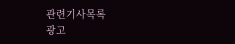관련기사목록
광고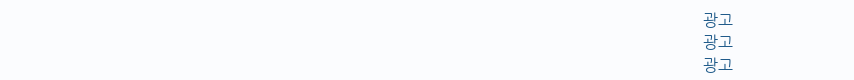광고
광고
광고